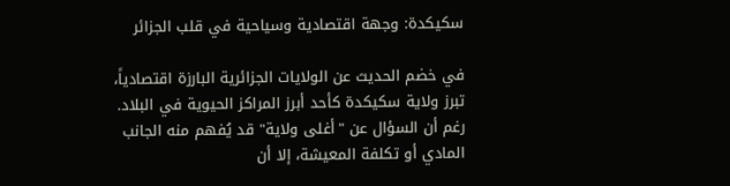سكيكدة: وجهة اقتصادية وسياحية في قلب الجزائر

في خضم الحديث عن الولايات الجزائرية البارزة اقتصادياً، تبرز ولاية سكيكدة كأحد أبرز المراكز الحيوية في البلاد. رغم أن السؤال عن "أغلى ولاية" قد يُفهم منه الجانب المادي أو تكلفة المعيشة، إلا أن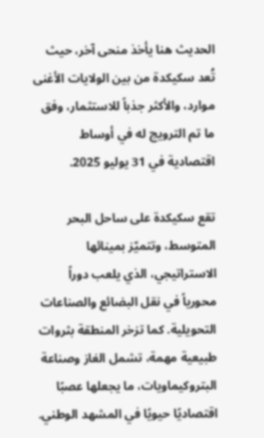الحديث هنا يأخذ منحى آخر، حيث تُعد سكيكدة من بين الولايات الأغنى موارد، والأكثر جذباً للاستثمار، وفق ما تم الترويج له في أوساط اقتصادية في 31 يوليو 2025.

تقع سكيكدة على ساحل البحر المتوسط، وتتميّز بمينائها الاستراتيجي، الذي يلعب دوراً محورياً في نقل البضائع والصناعات التحويلية. كما تزخر المنطقة بثروات طبيعية مهمة، تشمل الغاز وصناعة البتروكيماويات، ما يجعلها عصبًا اقتصاديًا حيويًا في المشهد الوطني.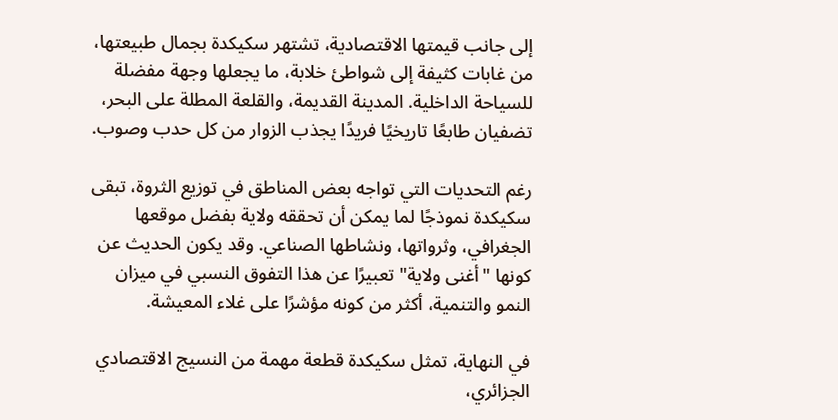إلى جانب قيمتها الاقتصادية، تشتهر سكيكدة بجمال طبيعتها، من غابات كثيفة إلى شواطئ خلابة، ما يجعلها وجهة مفضلة للسياحة الداخلية. المدينة القديمة، والقلعة المطلة على البحر، تضفيان طابعًا تاريخيًا فريدًا يجذب الزوار من كل حدب وصوب.

رغم التحديات التي تواجه بعض المناطق في توزيع الثروة، تبقى سكيكدة نموذجًا لما يمكن أن تحققه ولاية بفضل موقعها الجغرافي، وثرواتها، ونشاطها الصناعي. وقد يكون الحديث عن كونها "أغنى ولاية" تعبيرًا عن هذا التفوق النسبي في ميزان النمو والتنمية، أكثر من كونه مؤشرًا على غلاء المعيشة.

في النهاية، تمثل سكيكدة قطعة مهمة من النسيج الاقتصادي الجزائري،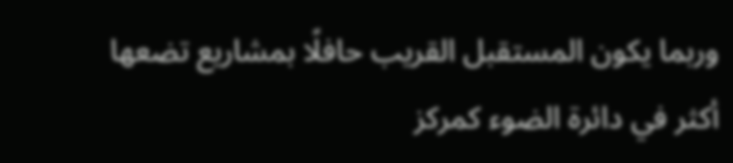وربما يكون المستقبل القريب حافلًا بمشاريع تضعها أكثر في دائرة الضوء كمركز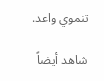تنموي واعد.

شاهد أيضاً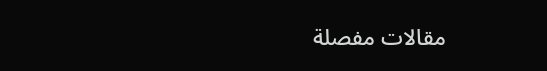مقالات مفصلة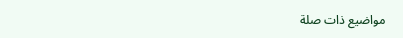مواضيع ذات صلة